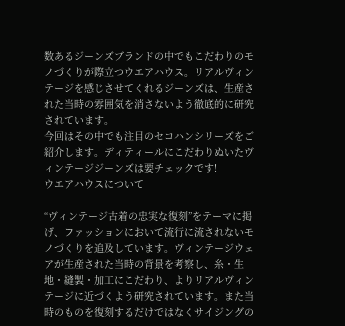数あるジーンズブランドの中でもこだわりのモノづくりが際立つウエアハウス。リアルヴィンテージを感じさせてくれるジーンズは、生産された当時の雰囲気を消さないよう徹底的に研究されています。
今回はその中でも注目のセコハンシリーズをご紹介します。ディティールにこだわりぬいたヴィンテージジーンズは要チェックです!
ウエアハウスについて

“ヴィンテージ古着の忠実な復刻”をテーマに掲げ、ファッションにおいて流行に流されないモノづくりを追及しています。ヴィンテージウェアが生産された当時の背景を考察し、糸・生地・縫製・加工にこだわり、よりリアルヴィンテージに近づくよう研究されています。また当時のものを復刻するだけではなくサイジングの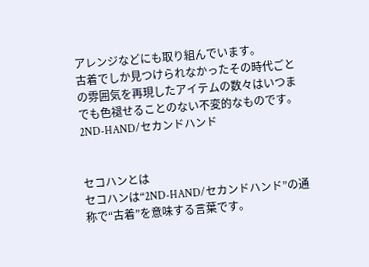アレンジなどにも取り組んでいます。
古着でしか見つけられなかったその時代ごとの雰囲気を再現したアイテムの数々はいつまでも色褪せることのない不変的なものです。
2ND-HAND/セカンドハンド


セコハンとは
セコハンは“2ND-HAND/セカンドハンド”の通称で“古着”を意味する言葉です。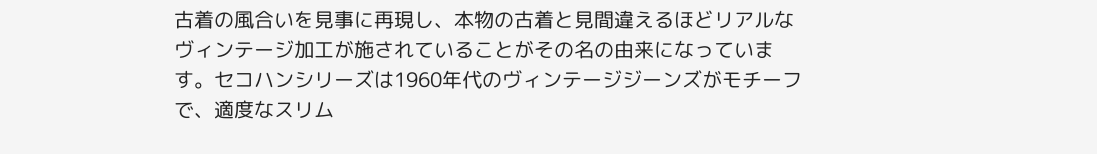古着の風合いを見事に再現し、本物の古着と見間違えるほどリアルなヴィンテージ加工が施されていることがその名の由来になっています。セコハンシリーズは1960年代のヴィンテージジーンズがモチーフで、適度なスリム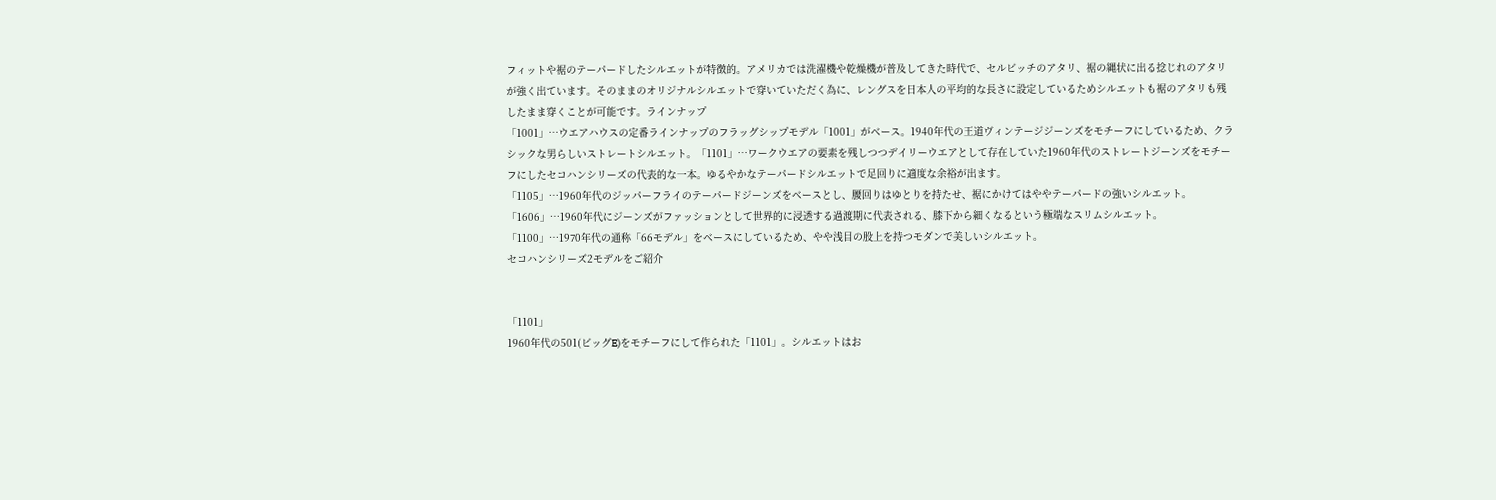フィットや裾のテーパードしたシルエットが特徴的。アメリカでは洗濯機や乾燥機が普及してきた時代で、セルビッチのアタリ、裾の縄状に出る捻じれのアタリが強く出ています。そのままのオリジナルシルエットで穿いていただく為に、レングスを日本人の平均的な長さに設定しているためシルエットも裾のアタリも残したまま穿くことが可能です。ラインナップ
「1001」…ウエアハウスの定番ラインナップのフラッグシップモデル「1001」がベース。1940年代の王道ヴィンテージジーンズをモチーフにしているため、クラシックな男らしいストレートシルエット。「1101」…ワークウエアの要素を残しつつデイリーウエアとして存在していた1960年代のストレートジーンズをモチーフにしたセコハンシリーズの代表的な一本。ゆるやかなテーパードシルエットで足回りに適度な余裕が出ます。
「1105」…1960年代のジッパーフライのテーパードジーンズをベースとし、腰回りはゆとりを持たせ、裾にかけてはややテーパードの強いシルエット。
「1606」…1960年代にジーンズがファッションとして世界的に浸透する過渡期に代表される、膝下から細くなるという極端なスリムシルエット。
「1100」…1970年代の通称「66モデル」をベースにしているため、やや浅目の股上を持つモダンで美しいシルエット。
セコハンシリーズ2モデルをご紹介


「1101」
1960年代の501(ビッグE)をモチーフにして作られた「1101」。シルエットはお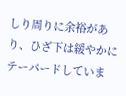しり周りに余裕があり、ひざ下は緩やかにテーパードしていま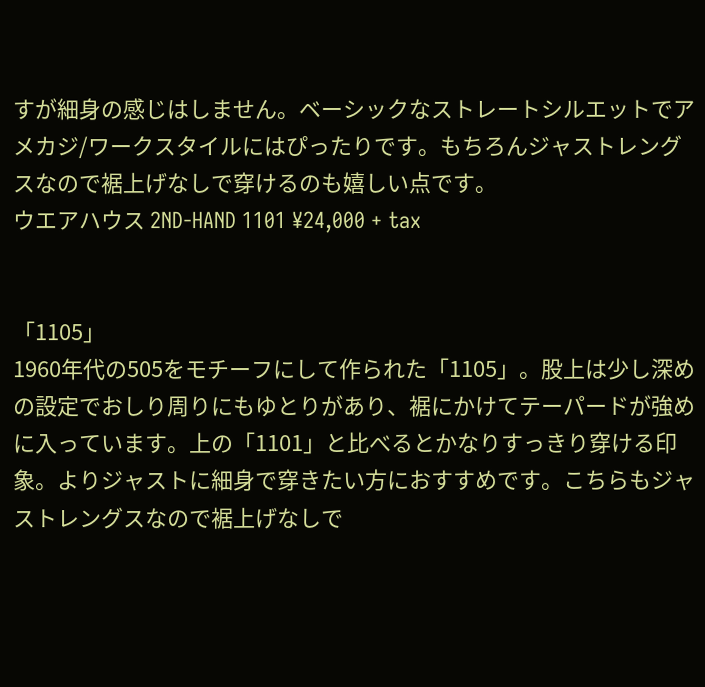すが細身の感じはしません。ベーシックなストレートシルエットでアメカジ/ワークスタイルにはぴったりです。もちろんジャストレングスなので裾上げなしで穿けるのも嬉しい点です。
ウエアハウス 2ND-HAND 1101 ¥24,000 + tax


「1105」
1960年代の505をモチーフにして作られた「1105」。股上は少し深めの設定でおしり周りにもゆとりがあり、裾にかけてテーパードが強めに入っています。上の「1101」と比べるとかなりすっきり穿ける印象。よりジャストに細身で穿きたい方におすすめです。こちらもジャストレングスなので裾上げなしで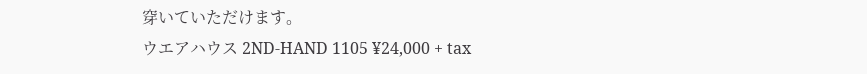穿いていただけます。
ウエアハウス 2ND-HAND 1105 ¥24,000 + tax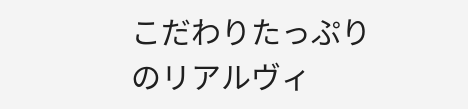こだわりたっぷりのリアルヴィ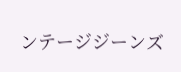ンテージジーンズ